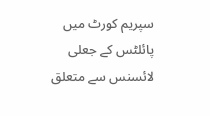سپریم کورٹ میں پائلٹس کے جعلی لائسنس سے متعلق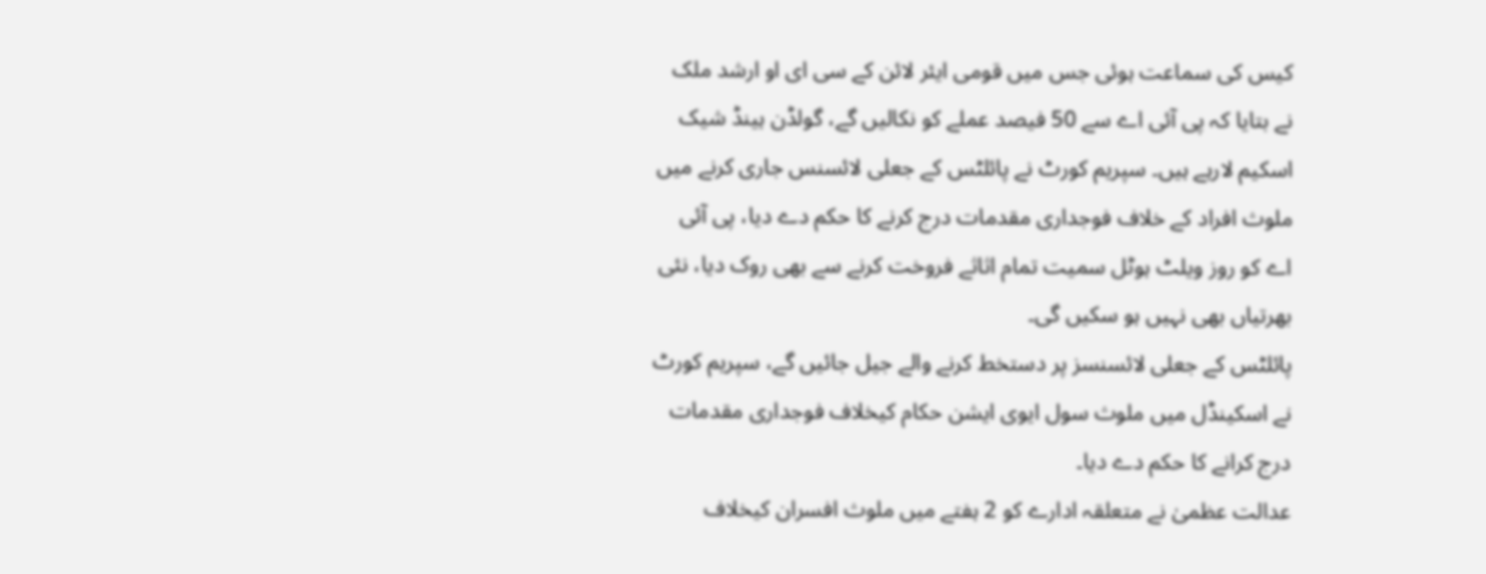کیس کی سماعت ہوئی جس میں قومی ایئر لائن کے سی ای او ارشد ملک نے بتایا کہ پی آئی اے سے 50 فيصد عملے کو نکاليں گے، گولڈن ہینڈ شیک اسکیم لارہے ہیں۔ سپریم کورٹ نے پائلٹس کے جعلی لائسنس جاری کرنے میں ملوث افراد کے خلاف فوجداری مقدمات درج کرنے کا حکم دے دیا، پی آئی اے کو روز ویلٹ ہوٹل سمیت تمام اثاثے فروخت کرنے سے بھی روک دیا، نئی بھرتیاں بھی نہیں ہو سکیں گی۔
پائلٹس کے جعلی لائسنسز پر دستخط کرنے والے جیل جائیں گے، سپریم کورٹ نے اسکینڈل میں ملوث سول ایوی ایشن حکام کیخلاف فوجداری مقدمات درج کرانے کا حکم دے دیا۔
عدالت عظمیٰ نے متعلقہ ادارے کو 2 ہفتے میں ملوث افسران کیخلاف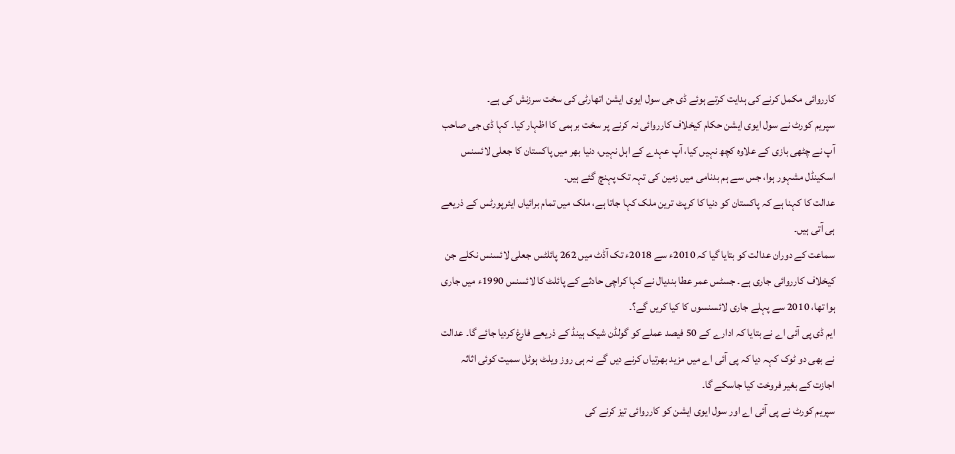کارروائی مکمل کرنے کی ہدایت کرتے ہوئے ڈی جی سول ایوی ایشن اتھارٹی کی سخت سرزنش کی ہے۔
سپریم کورٹ نے سول ایوی ایشن حکام کیخلاف کارروائی نہ کرنے پر سخت برہمی کا اظہار کیا۔ کہا ڈی جی صاحب آپ نے چٹھی بازی کے علاوہ کچھ نہیں کیا، آپ عہدے کے اہل نہیں، دنیا بھر میں پاکستان کا جعلی لائسنس اسکینڈل مشہور ہوا، جس سے ہم بدنامی میں زمین کی تہہ تک پہنچ گئے ہیں۔
عدالت کا کہنا ہے کہ پاکستان کو دنیا کا کرپٹ ترین ملک کہا جاتا ہے، ملک میں تمام برائیاں ایئرپورٹس کے ذریعے ہی آتی ہیں۔
سماعت کے دوران عدالت کو بتایا گیا کہ 2010ء سے 2018ء تک آڈٹ میں 262 پائلٹس جعلی لائسنس نکلے جن کیخلاف کارروائی جاری ہے۔ جسٹس عمر عطا بندیال نے کہا کراچی حادثے کے پائلٹ کا لائسنس 1990ء میں جاری ہوا تھا، 2010 سے پہلے جاری لائسنسوں کا کیا کریں گے؟۔
ایم ڈی پی آئی اے نے بتایا کہ ادارے کے 50 فیصد عملے کو گولڈن شیک ہینڈ کے ذریعے فارغ کردیا جائے گا۔ عدالت نے بھی دو ٹوک کہہ دیا کہ پی آئی اے میں مزید بھرتیاں کرنے دیں گے نہ ہی روز ویلٹ ہوٹل سمیت کوئی اثاثہ اجازت کے بغیر فروخت کیا جاسکے گا۔
سپریم کورٹ نے پی آئی اے اور سول ایوی ایشن کو کارروائی تیز کرنے کی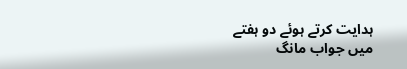ہدایت کرتے ہوئے دو ہفتے میں جواب مانگ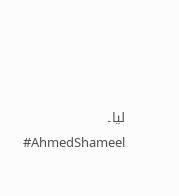لیا۔
#AhmedShameel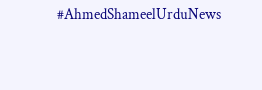#AhmedShameelUrduNews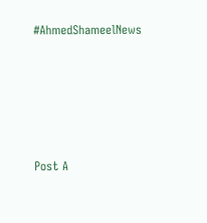#AhmedShameelNews





Post A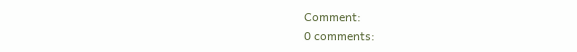Comment:
0 comments: